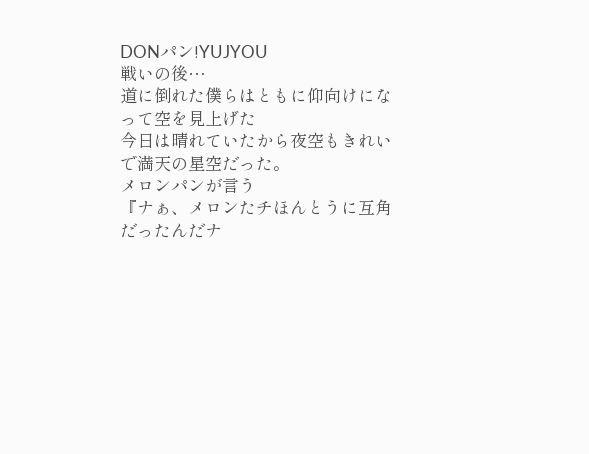DONパン!YUJYOU
戦いの後…
道に倒れた僕らはともに仰向けになって空を見上げた
今日は晴れていたから夜空もきれいで満天の星空だった。
メロンパンが言う
『ナぁ、メロンたチほんとうに互角だったんだナ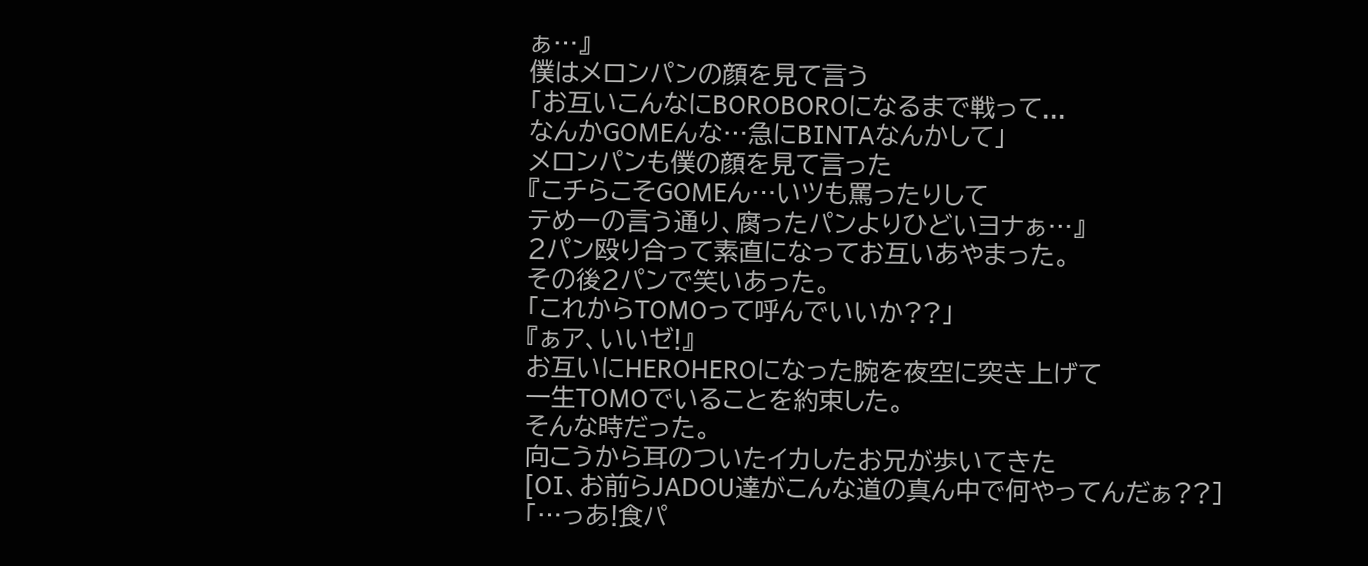ぁ…』
僕はメロンパンの顔を見て言う
「お互いこんなにBOROBOROになるまで戦って...
なんかGOMEんな…急にBINTAなんかして」
メロンパンも僕の顔を見て言った
『こチらこそGOMEん…いツも罵ったりして
テめーの言う通り、腐ったパンよりひどいヨナぁ…』
2パン殴り合って素直になってお互いあやまった。
その後2パンで笑いあった。
「これからTOMOって呼んでいいか??」
『ぁア、いいゼ!』
お互いにHEROHEROになった腕を夜空に突き上げて
一生TOMOでいることを約束した。
そんな時だった。
向こうから耳のついたイカしたお兄が歩いてきた
[OI、お前らJADOU達がこんな道の真ん中で何やってんだぁ??]
「…っあ!食パ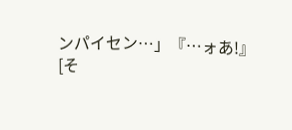ンパイセン…」『…ォあ!』
[そ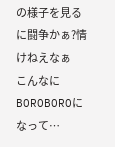の様子を見るに闘争かぁ?情けねえなぁ
こんなにBOROBOROになって…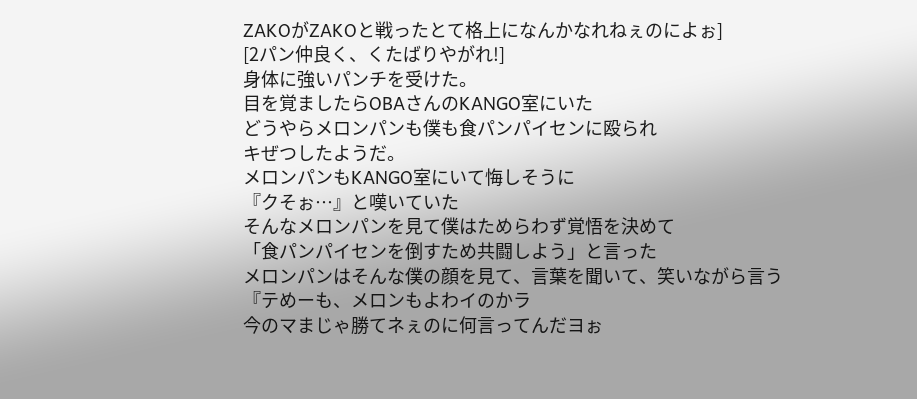ZAKOがZAKOと戦ったとて格上になんかなれねぇのによぉ]
[2パン仲良く、くたばりやがれ!]
身体に強いパンチを受けた。
目を覚ましたらOBAさんのKANGO室にいた
どうやらメロンパンも僕も食パンパイセンに殴られ
キぜつしたようだ。
メロンパンもKANGO室にいて悔しそうに
『クそぉ…』と嘆いていた
そんなメロンパンを見て僕はためらわず覚悟を決めて
「食パンパイセンを倒すため共闘しよう」と言った
メロンパンはそんな僕の顔を見て、言葉を聞いて、笑いながら言う
『テめーも、メロンもよわイのかラ
今のマまじゃ勝てネぇのに何言ってんだヨぉ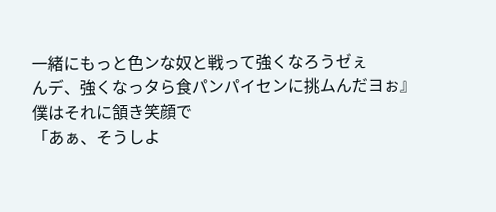一緒にもっと色ンな奴と戦って強くなろうゼぇ
んデ、強くなっタら食パンパイセンに挑ムんだヨぉ』
僕はそれに頷き笑顔で
「あぁ、そうしよ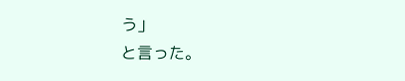う」
と言った。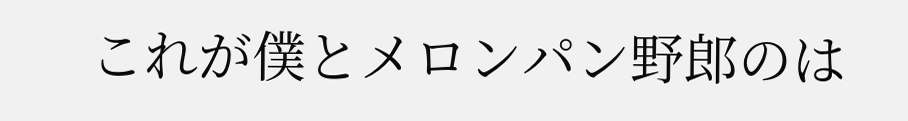これが僕とメロンパン野郎のは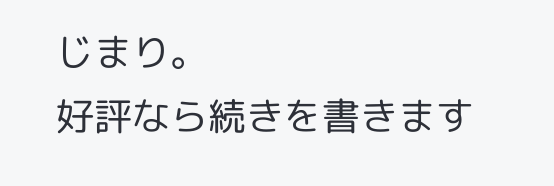じまり。
好評なら続きを書きます